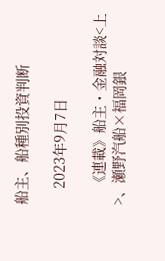船主、船種別投資判断

    2023年9月7日

    《連載》船主・金融対談<上>、瀬野汽船×福岡銀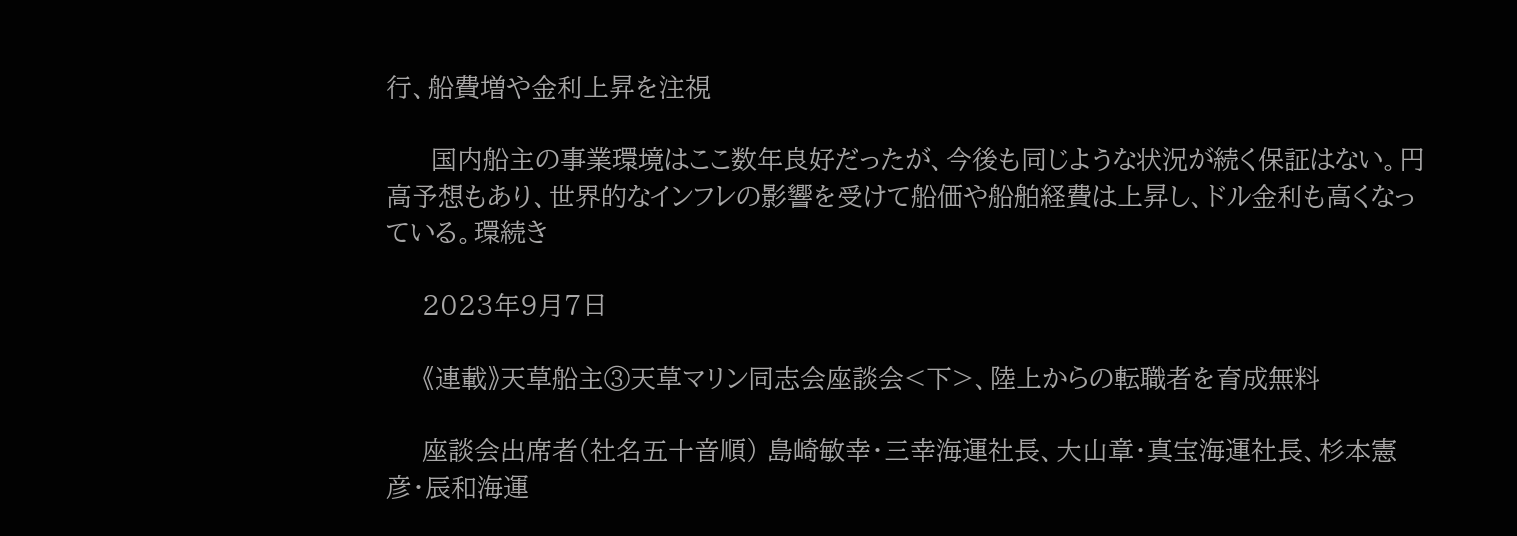行、船費増や金利上昇を注視

     国内船主の事業環境はここ数年良好だったが、今後も同じような状況が続く保証はない。円高予想もあり、世界的なインフレの影響を受けて船価や船舶経費は上昇し、ドル金利も高くなっている。環続き

    2023年9月7日

    《連載》天草船主③天草マリン同志会座談会<下>、陸上からの転職者を育成無料

    座談会出席者(社名五十音順) 島崎敏幸・三幸海運社長、大山章・真宝海運社長、杉本憲彦・辰和海運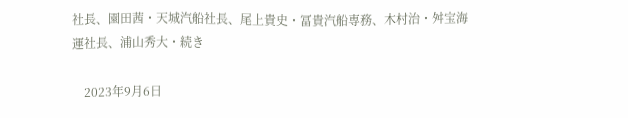社長、園田茜・天城汽船社長、尾上貴史・冨貴汽船専務、木村治・舛宝海運社長、浦山秀大・続き

    2023年9月6日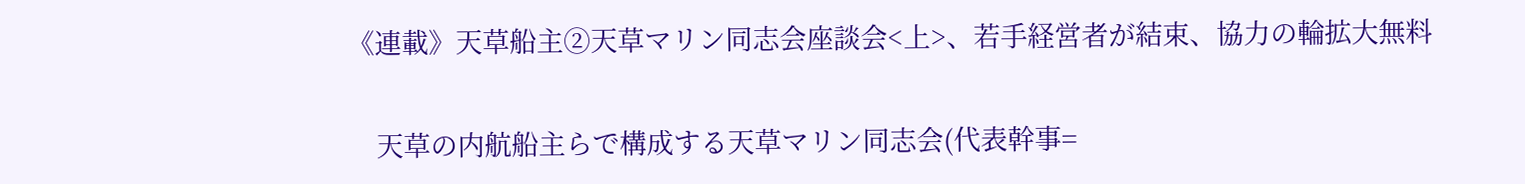《連載》天草船主②天草マリン同志会座談会<上>、若手経営者が結束、協力の輪拡大無料

    天草の内航船主らで構成する天草マリン同志会(代表幹事=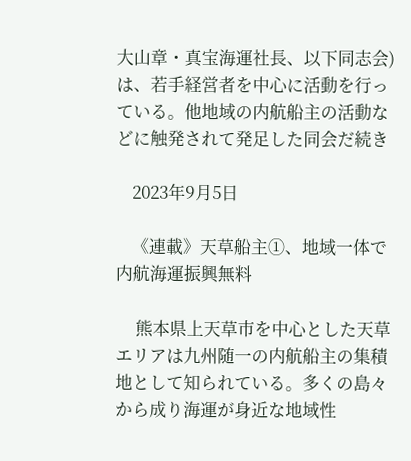大山章・真宝海運社長、以下同志会)は、若手経営者を中心に活動を行っている。他地域の内航船主の活動などに触発されて発足した同会だ続き

    2023年9月5日

    《連載》天草船主①、地域一体で内航海運振興無料

     熊本県上天草市を中心とした天草エリアは九州随一の内航船主の集積地として知られている。多くの島々から成り海運が身近な地域性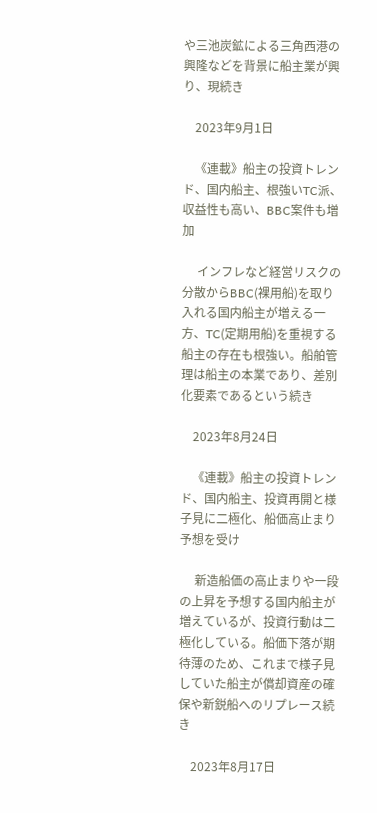や三池炭鉱による三角西港の興隆などを背景に船主業が興り、現続き

    2023年9月1日

    《連載》船主の投資トレンド、国内船主、根強いTC派、収益性も高い、BBC案件も増加

     インフレなど経営リスクの分散からBBC(裸用船)を取り入れる国内船主が増える一方、TC(定期用船)を重視する船主の存在も根強い。船舶管理は船主の本業であり、差別化要素であるという続き

    2023年8月24日

    《連載》船主の投資トレンド、国内船主、投資再開と様子見に二極化、船価高止まり予想を受け

     新造船価の高止まりや一段の上昇を予想する国内船主が増えているが、投資行動は二極化している。船価下落が期待薄のため、これまで様子見していた船主が償却資産の確保や新鋭船へのリプレース続き

    2023年8月17日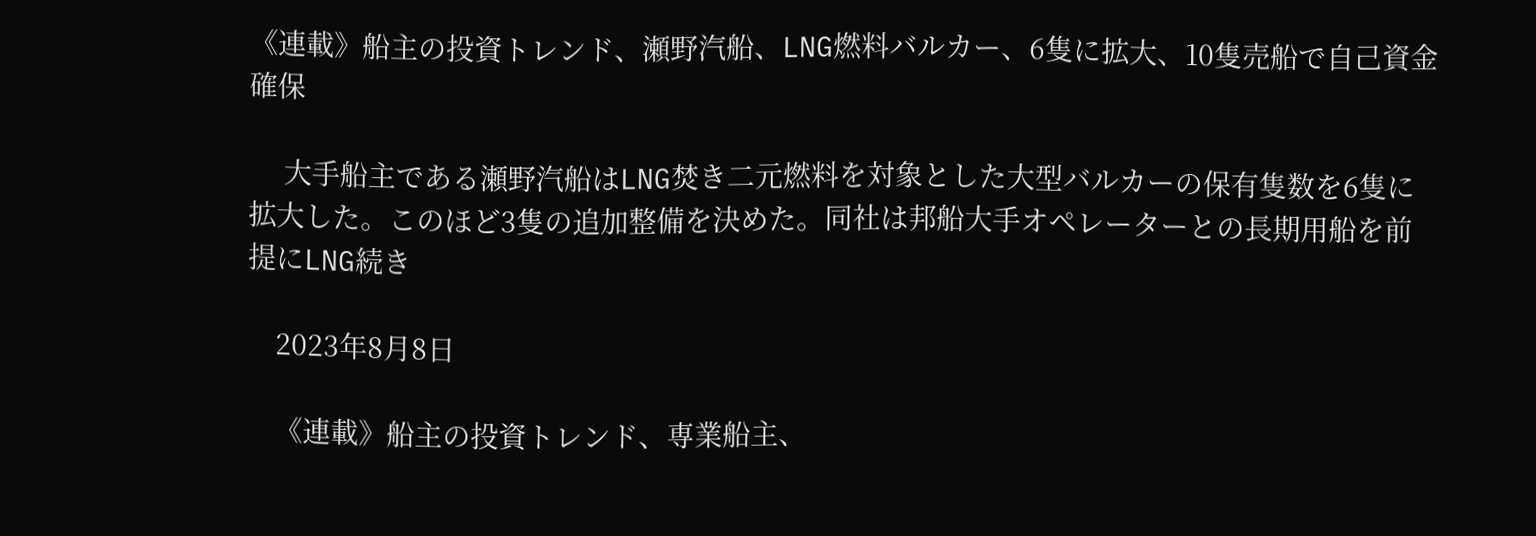《連載》船主の投資トレンド、瀬野汽船、LNG燃料バルカー、6隻に拡大、10隻売船で自己資金確保

     大手船主である瀬野汽船はLNG焚き二元燃料を対象とした大型バルカーの保有隻数を6隻に拡大した。このほど3隻の追加整備を決めた。同社は邦船大手オペレーターとの長期用船を前提にLNG続き

    2023年8月8日

    《連載》船主の投資トレンド、専業船主、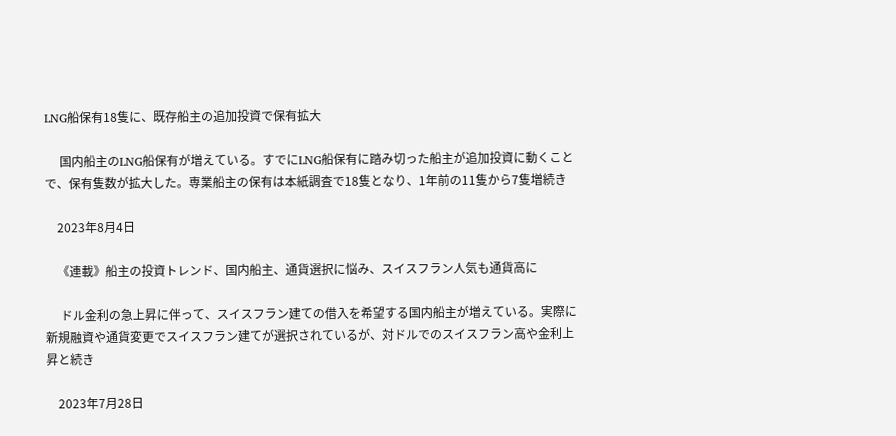LNG船保有18隻に、既存船主の追加投資で保有拡大

     国内船主のLNG船保有が増えている。すでにLNG船保有に踏み切った船主が追加投資に動くことで、保有隻数が拡大した。専業船主の保有は本紙調査で18隻となり、1年前の11隻から7隻増続き

    2023年8月4日

    《連載》船主の投資トレンド、国内船主、通貨選択に悩み、スイスフラン人気も通貨高に

     ドル金利の急上昇に伴って、スイスフラン建ての借入を希望する国内船主が増えている。実際に新規融資や通貨変更でスイスフラン建てが選択されているが、対ドルでのスイスフラン高や金利上昇と続き

    2023年7月28日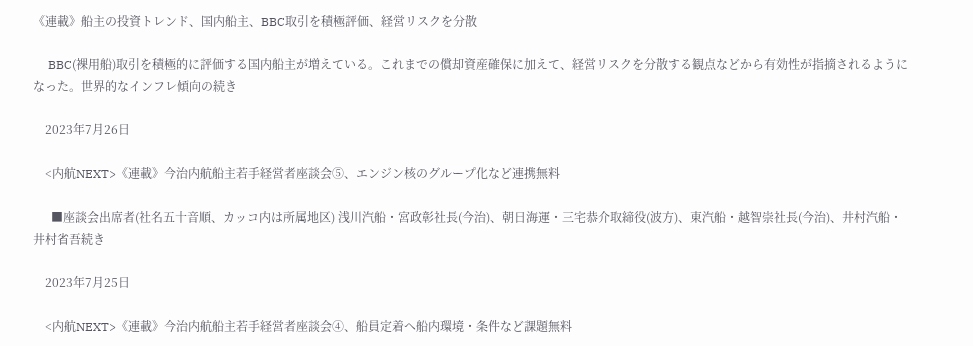《連載》船主の投資トレンド、国内船主、BBC取引を積極評価、経営リスクを分散

     BBC(裸用船)取引を積極的に評価する国内船主が増えている。これまでの償却資産確保に加えて、経営リスクを分散する観点などから有効性が指摘されるようになった。世界的なインフレ傾向の続き

    2023年7月26日

    <内航NEXT>《連載》今治内航船主若手経営者座談会⑤、エンジン核のグループ化など連携無料

      ■座談会出席者(社名五十音順、カッコ内は所属地区) 浅川汽船・宮政彰社長(今治)、朝日海運・三宅恭介取締役(波方)、東汽船・越智崇社長(今治)、井村汽船・井村省吾続き

    2023年7月25日

    <内航NEXT>《連載》今治内航船主若手経営者座談会④、船員定着へ船内環境・条件など課題無料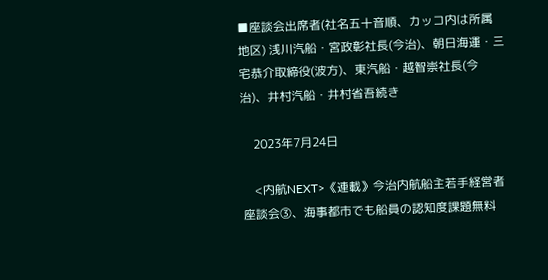■座談会出席者(社名五十音順、カッコ内は所属地区) 浅川汽船・宮政彰社長(今治)、朝日海運・三宅恭介取締役(波方)、東汽船・越智崇社長(今治)、井村汽船・井村省吾続き

    2023年7月24日

    <内航NEXT>《連載》今治内航船主若手経営者座談会③、海事都市でも船員の認知度課題無料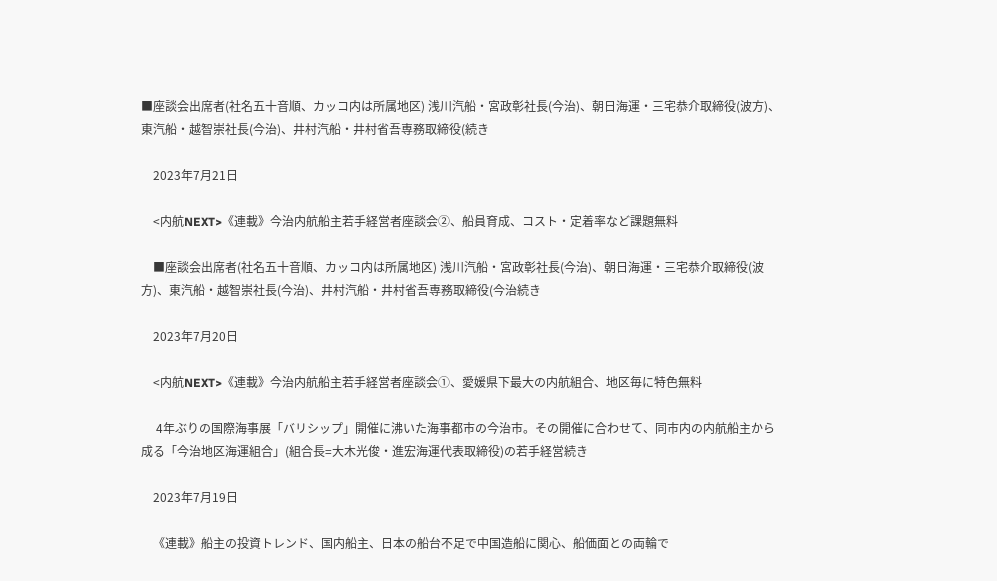■座談会出席者(社名五十音順、カッコ内は所属地区) 浅川汽船・宮政彰社長(今治)、朝日海運・三宅恭介取締役(波方)、東汽船・越智崇社長(今治)、井村汽船・井村省吾専務取締役(続き

    2023年7月21日

    <内航NEXT>《連載》今治内航船主若手経営者座談会②、船員育成、コスト・定着率など課題無料

    ■座談会出席者(社名五十音順、カッコ内は所属地区) 浅川汽船・宮政彰社長(今治)、朝日海運・三宅恭介取締役(波方)、東汽船・越智崇社長(今治)、井村汽船・井村省吾専務取締役(今治続き

    2023年7月20日

    <内航NEXT>《連載》今治内航船主若手経営者座談会①、愛媛県下最大の内航組合、地区毎に特色無料

     4年ぶりの国際海事展「バリシップ」開催に沸いた海事都市の今治市。その開催に合わせて、同市内の内航船主から成る「今治地区海運組合」(組合長=大木光俊・進宏海運代表取締役)の若手経営続き

    2023年7月19日

    《連載》船主の投資トレンド、国内船主、日本の船台不足で中国造船に関心、船価面との両輪で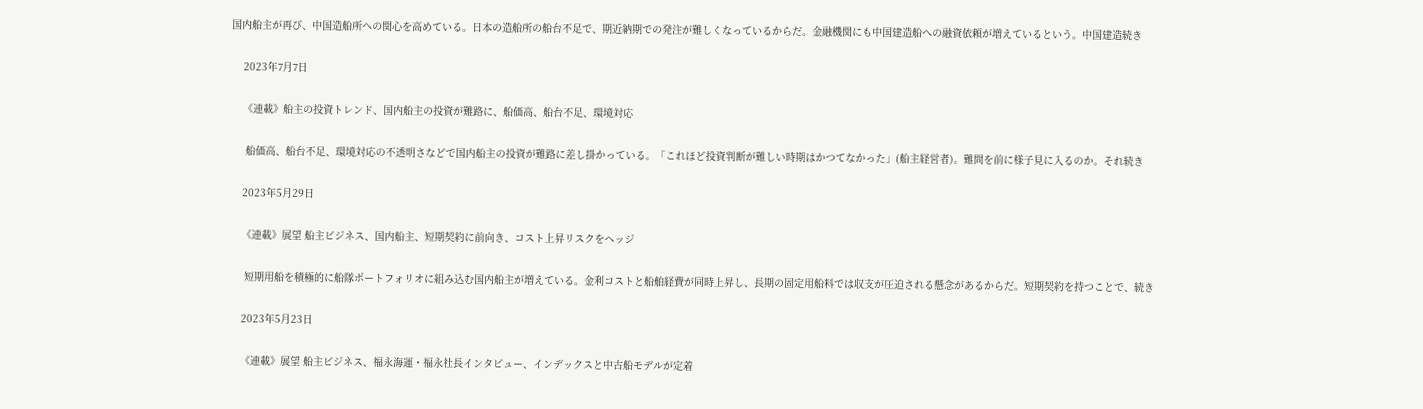国内船主が再び、中国造船所への関心を高めている。日本の造船所の船台不足で、期近納期での発注が難しくなっているからだ。金融機関にも中国建造船への融資依頼が増えているという。中国建造続き

    2023年7月7日

    《連載》船主の投資トレンド、国内船主の投資が難路に、船価高、船台不足、環境対応

     船価高、船台不足、環境対応の不透明さなどで国内船主の投資が難路に差し掛かっている。「これほど投資判断が難しい時期はかつてなかった」(船主経営者)。難問を前に様子見に入るのか。それ続き

    2023年5月29日

    《連載》展望 船主ビジネス、国内船主、短期契約に前向き、コスト上昇リスクをヘッジ

     短期用船を積極的に船隊ポートフォリオに組み込む国内船主が増えている。金利コストと船舶経費が同時上昇し、長期の固定用船料では収支が圧迫される懸念があるからだ。短期契約を持つことで、続き

    2023年5月23日

    《連載》展望 船主ビジネス、福永海運・福永社長インタビュー、インデックスと中古船モデルが定着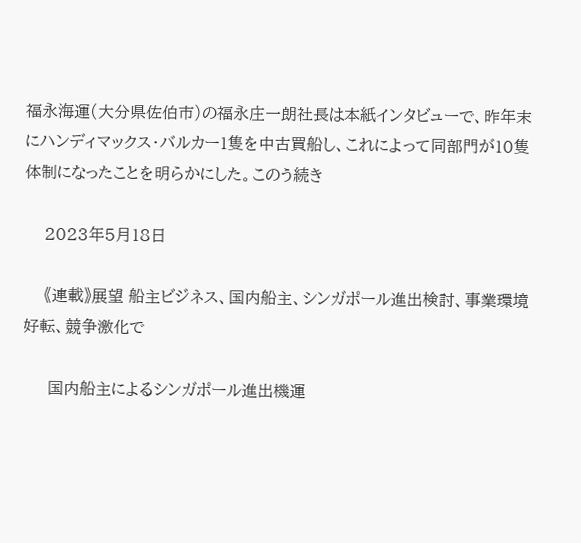福永海運(大分県佐伯市)の福永庄一朗社長は本紙インタビューで、昨年末にハンディマックス・バルカー1隻を中古買船し、これによって同部門が10隻体制になったことを明らかにした。このう続き

    2023年5月18日

    《連載》展望 船主ビジネス、国内船主、シンガポール進出検討、事業環境好転、競争激化で

     国内船主によるシンガポール進出機運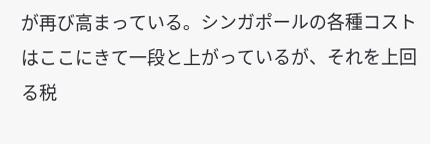が再び高まっている。シンガポールの各種コストはここにきて一段と上がっているが、それを上回る税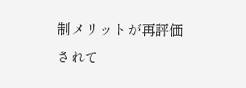制メリットが再評価されて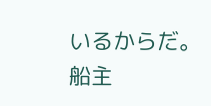いるからだ。船主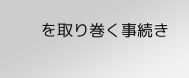を取り巻く事続き